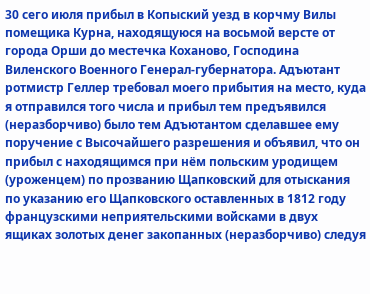30 сего июля прибыл в Копыский уезд в корчму Вилы помещика Курна, находящуюся на восьмой версте от города Орши до местечка Коханово, Господина Виленского Военного Генерал-губернатора. Адъютант ротмистр Геллер требовал моего прибытия на место, куда я отправился того числа и прибыл тем предъявился (неразборчиво) было тем Адъютантом сделавшее ему поручение с Высочайшего разрешения и объявил, что он прибыл с находящимся при нём польским уродищем (уроженцем) по прозванию Щапковский для отыскания по указанию его Щапковского оставленных в 1812 году французскими неприятельскими войсками в двух ящиках золотых денег закопанных (неразборчиво) следуя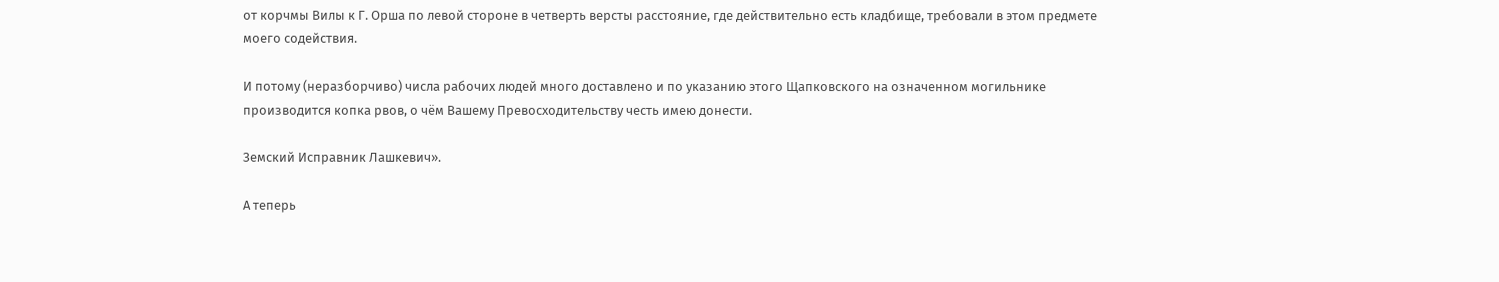от корчмы Вилы к Г. Орша по левой стороне в четверть версты расстояние, где действительно есть кладбище, требовали в этом предмете моего содействия.

И потому (неразборчиво) числа рабочих людей много доставлено и по указанию этого Щапковского на означенном могильнике производится копка рвов, о чём Вашему Превосходительству честь имею донести.

Земский Исправник Лашкевич».

А теперь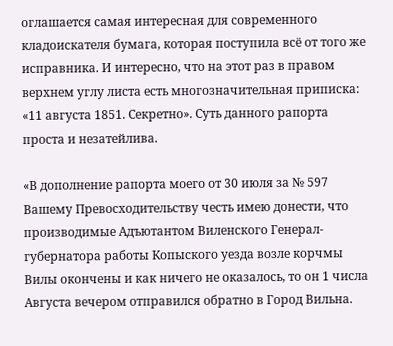оглашается самая интересная для современного кладоискателя бумага, которая поступила всё от того же исправника. И интересно, что на этот раз в правом верхнем углу листа есть многозначительная приписка: «11 августа 1851. Секретно». Суть данного рапорта проста и незатейлива.

«В дополнение рапорта моего от 30 июля за № 597 Вашему Превосходительству честь имею донести, что производимые Адъютантом Виленского Генерал-губернатора работы Копыского уезда возле корчмы Вилы окончены и как ничего не оказалось, то он 1 числа Августа вечером отправился обратно в Город Вильна.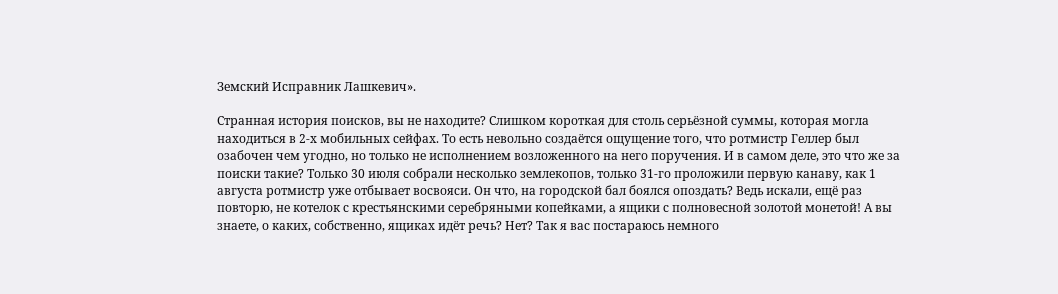Земский Исправник Лашкевич».

Странная история поисков, вы не находите? Слишком короткая для столь серьёзной суммы, которая могла находиться в 2-х мобильных сейфах. То есть невольно создаётся ощущение того, что ротмистр Геллер был озабочен чем угодно, но только не исполнением возложенного на него поручения. И в самом деле, это что же за поиски такие? Только 30 июля собрали несколько землекопов, только 31-го проложили первую канаву, как 1 августа ротмистр уже отбывает восвояси. Он что, на городской бал боялся опоздать? Ведь искали, ещё раз повторю, не котелок с крестьянскими серебряными копейками, а ящики с полновесной золотой монетой! А вы знаете, о каких, собственно, ящиках идёт речь? Нет? Так я вас постараюсь немного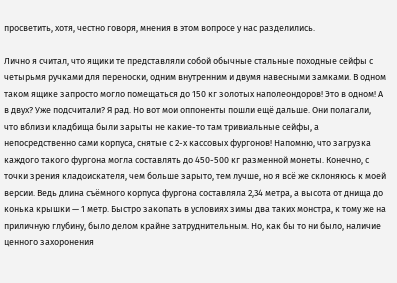просветить, хотя, честно говоря, мнения в этом вопросе у нас разделились.

Лично я считал, что ящики те представляли собой обычные стальные походные сейфы с четырьмя ручками для переноски, одним внутренним и двумя навесными замками. В одном таком ящике запросто могло помещаться до 150 кг золотых наполеондоров! Это в одном! А в двух? Уже подсчитали? Я рад. Но вот мои оппоненты пошли ещё дальше. Они полагали, что вблизи кладбища были зарыты не какие-то там тривиальные сейфы, а непосредственно сами корпуса, снятые с 2-х кассовых фургонов! Напомню, что загрузка каждого такого фургона могла составлять до 450-500 кг разменной монеты. Конечно, с точки зрения кладоискателя, чем больше зарыто, тем лучше, но я всё же склоняюсь к моей версии. Ведь длина съёмного корпуса фургона составляла 2,34 метра, а высота от днища до конька крышки — 1 метр. Быстро закопать в условиях зимы два таких монстра, к тому же на приличную глубину, было делом крайне затруднительным. Но, как бы то ни было, наличие ценного захоронения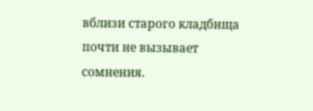вблизи старого кладбища почти не вызывает сомнения.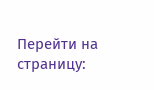Перейти на страницу: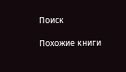Поиск

Похожие книги